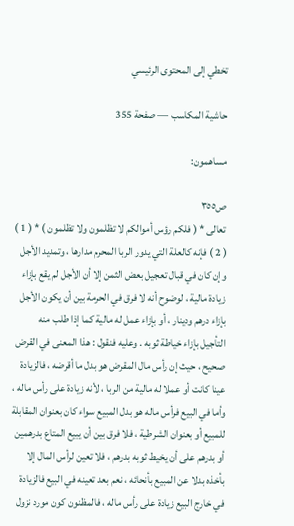تخطي إلى المحتوى الرئيسي

حاشية المكاسب — صفحة 355

مساهمون:

ص٣٥٥
تعالى * ( فلكم رؤس أموالكم لا تظلمون ولا تظلمون ) * ( 1 ) ( 2 ) فإنه كالعلة التي يدور الربا المحرم مدارها ، وتمديد الأجل وإن كان في قبال تعجيل بعض الثمن إلا أن الأجل لم يقع بإزاء زيادة مالية ، لوضوح أنه لا فرق في الحرمة بين أن يكون الأجل بإزاء درهم ودينار ، أو بإزاء عمل له مالية كما إذا طلب منه التأجيل بإزاء خياطة ثوبه . وعليه فنقول : هذا المعنى في القرض صحيح ، حيث إن رأس مال المقرض هو بدل ما أقرضه ، فالزيادة عينا كانت أو عملا له مالية من الربا ، لأنه زيادة على رأس ماله ، وأما في البيع فرأس ماله هو بدل المبيع سواء كان بعنوان المقابلة للمبيع أو بعنوان الشرطية ، فلا فرق بين أن يبيع المتاع بدرهمين أو بدرهم على أن يخيط ثوبه بدرهم ، فلا تعين لرأس المال إلا بأخذه بدلا عن المبيع بأنحائه ، نعم بعد تعينه في البيع فالزيادة في خارج البيع زيادة على رأس ماله ، فالمظنون كون مورد نزول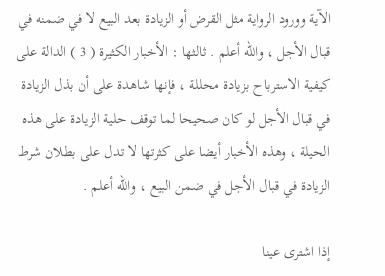الآية وورود الرواية مثل القرض أو الزيادة بعد البيع لا في ضمنه في قبال الأجل ، والله أعلم . ثالثها : الأخبار الكثيرة ( 3 ) الدالة على كيفية الاسترباح بزيادة محللة ، فإنها شاهدة على أن بذل الزيادة في قبال الأجل لو كان صحيحا لما توقف حلية الزيادة على هذه الحيلة ، وهذه الأخبار أيضا على كثرتها لا تدل على بطلان شرط الزيادة في قبال الأجل في ضمن البيع ، والله أعلم .

إذا اشترى عينا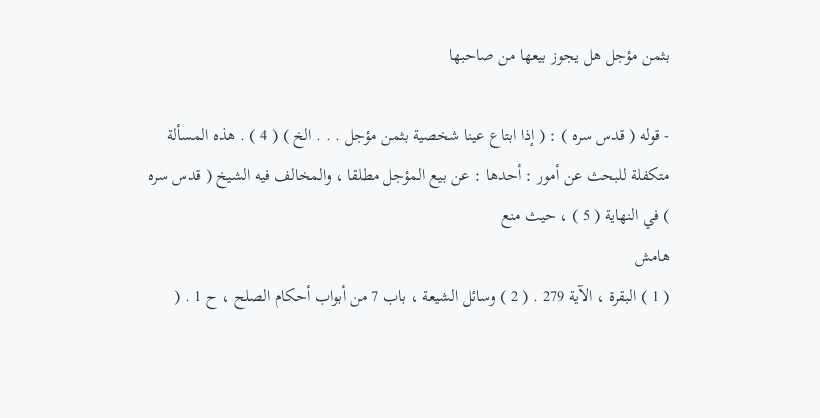بثمن مؤجل هل يجوز بيعها من صاحبها

- قوله ( قدس سره ) : ( إذا ابتاع عينا شخصية بثمن مؤجل . . . الخ ) ( 4 ) . هذه المسألة متكفلة للبحث عن أمور : أحدها : عن بيع المؤجل مطلقا ، والمخالف فيه الشيخ ( قدس سره ) في النهاية ( 5 ) ، حيث منع
هامش
( 1 ) البقرة ، الآية 279 . ( 2 ) وسائل الشيعة ، باب 7 من أبواب أحكام الصلح ، ح 1 . (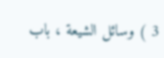3 ) وسائل الشيعة ، باب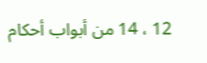12 ، 14 من أبواب أحكام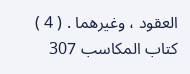العقود ، وغيرهما . ( 4 ) كتاب المكاسب 307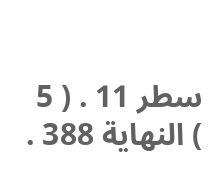سطر 11 . ( 5 ) النهاية 388 .